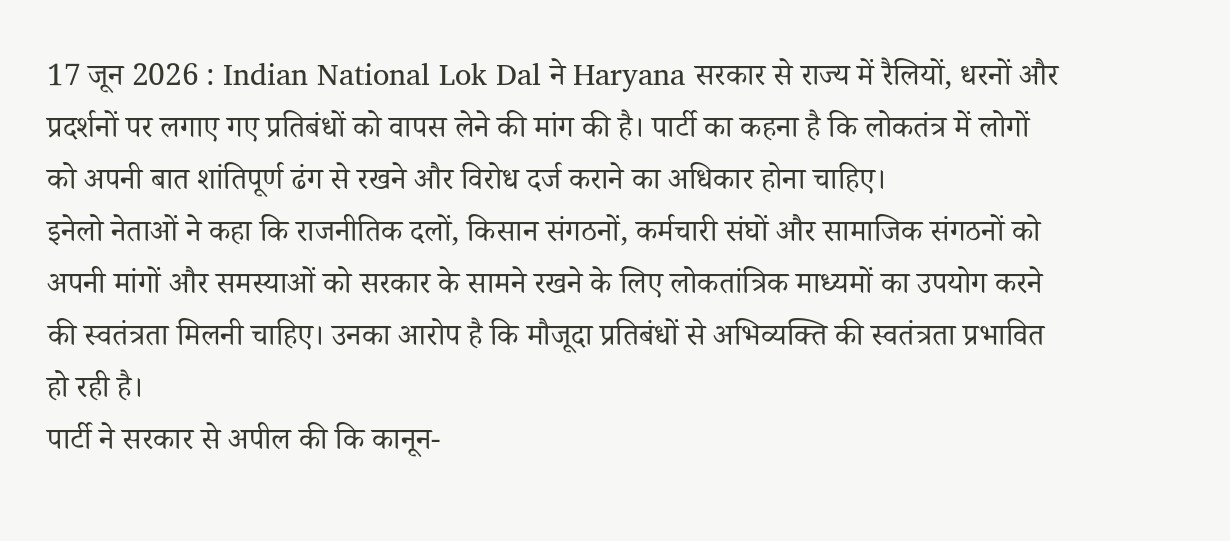17 जून 2026 : Indian National Lok Dal ने Haryana सरकार से राज्य में रैलियों, धरनों और प्रदर्शनों पर लगाए गए प्रतिबंधों को वापस लेने की मांग की है। पार्टी का कहना है कि लोकतंत्र में लोगों को अपनी बात शांतिपूर्ण ढंग से रखने और विरोध दर्ज कराने का अधिकार होना चाहिए।
इनेलो नेताओं ने कहा कि राजनीतिक दलों, किसान संगठनों, कर्मचारी संघों और सामाजिक संगठनों को अपनी मांगों और समस्याओं को सरकार के सामने रखने के लिए लोकतांत्रिक माध्यमों का उपयोग करने की स्वतंत्रता मिलनी चाहिए। उनका आरोप है कि मौजूदा प्रतिबंधों से अभिव्यक्ति की स्वतंत्रता प्रभावित हो रही है।
पार्टी ने सरकार से अपील की कि कानून-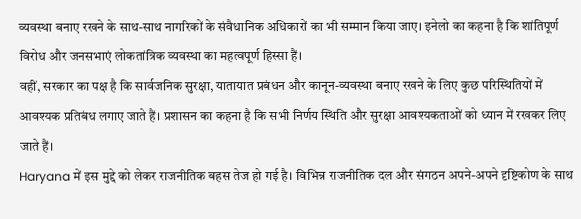व्यवस्था बनाए रखने के साथ-साथ नागरिकों के संवैधानिक अधिकारों का भी सम्मान किया जाए। इनेलो का कहना है कि शांतिपूर्ण विरोध और जनसभाएं लोकतांत्रिक व्यवस्था का महत्वपूर्ण हिस्सा हैं।
वहीं, सरकार का पक्ष है कि सार्वजनिक सुरक्षा, यातायात प्रबंधन और कानून-व्यवस्था बनाए रखने के लिए कुछ परिस्थितियों में आवश्यक प्रतिबंध लगाए जाते हैं। प्रशासन का कहना है कि सभी निर्णय स्थिति और सुरक्षा आवश्यकताओं को ध्यान में रखकर लिए जाते हैं।
Haryana में इस मुद्दे को लेकर राजनीतिक बहस तेज हो गई है। विभिन्न राजनीतिक दल और संगठन अपने-अपने दृष्टिकोण के साथ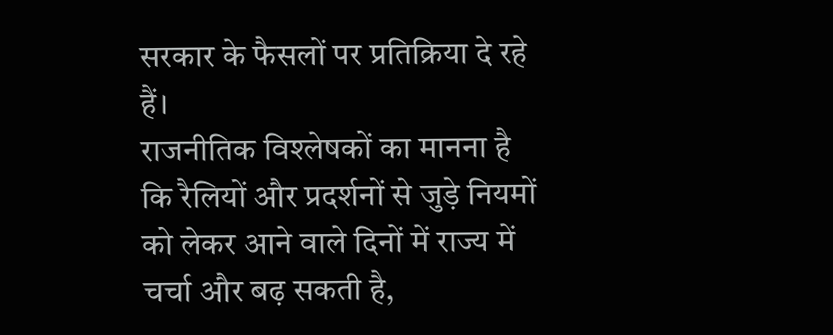सरकार के फैसलों पर प्रतिक्रिया दे रहे हैं।
राजनीतिक विश्लेषकों का मानना है कि रैलियों और प्रदर्शनों से जुड़े नियमों को लेकर आने वाले दिनों में राज्य में चर्चा और बढ़ सकती है,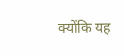क्योंकि यह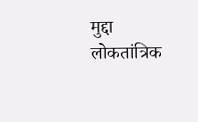मुद्दा लोकतांत्रिक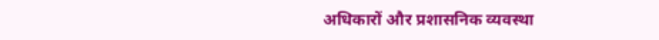अधिकारों और प्रशासनिक व्यवस्था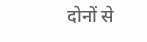दोनों से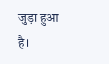जुड़ा हुआ है।